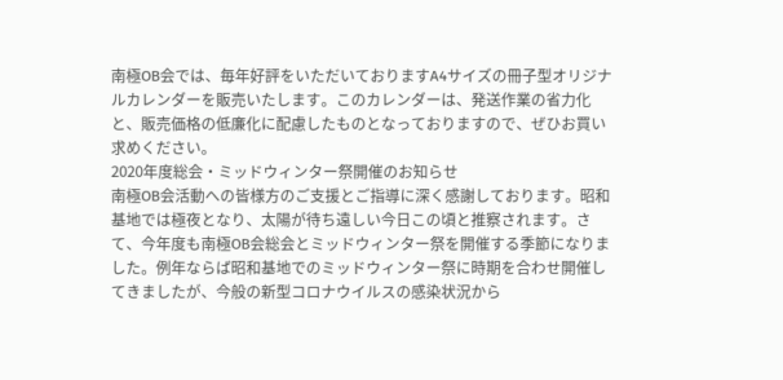南極OB会では、毎年好評をいただいておりますA4サイズの冊子型オリジナルカレンダーを販売いたします。このカレンダーは、発送作業の省力化と、販売価格の低廉化に配慮したものとなっておりますので、ぜひお買い求めください。
2020年度総会・ミッドウィンター祭開催のお知らせ
南極OB会活動への皆様方のご支援とご指導に深く感謝しております。昭和基地では極夜となり、太陽が待ち遠しい今日この頃と推察されます。さて、今年度も南極OB会総会とミッドウィンター祭を開催する季節になりました。例年ならば昭和基地でのミッドウィンター祭に時期を合わせ開催してきましたが、今般の新型コロナウイルスの感染状況から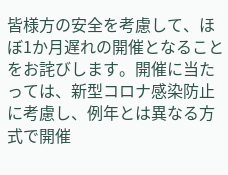皆様方の安全を考慮して、ほぼ1か月遅れの開催となることをお詫びします。開催に当たっては、新型コロナ感染防止に考慮し、例年とは異なる方式で開催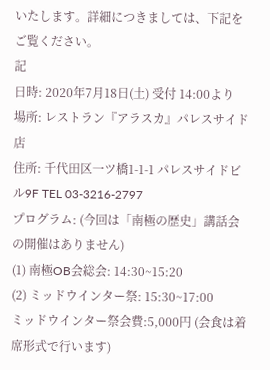いたします。詳細につきましては、下記をご覧ください。
記
日時: 2020年7月18日(土) 受付 14:00より
場所: レストラン『アラスカ』パレスサイド店
住所: 千代田区一ツ橋1-1-1 パレスサイドビル9F TEL 03-3216-2797
プログラム: (今回は「南極の歴史」講話会の開催はありません)
(1) 南極OB会総会: 14:30~15:20
(2) ミッドウインター祭: 15:30~17:00
ミッドウインター祭会費:5,000円 (会食は着席形式で行います)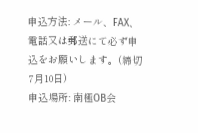申込方法: メール、FAX、電話又は郵送にて必ず申込をお願いします。(締切7月10日)
申込場所: 南極OB会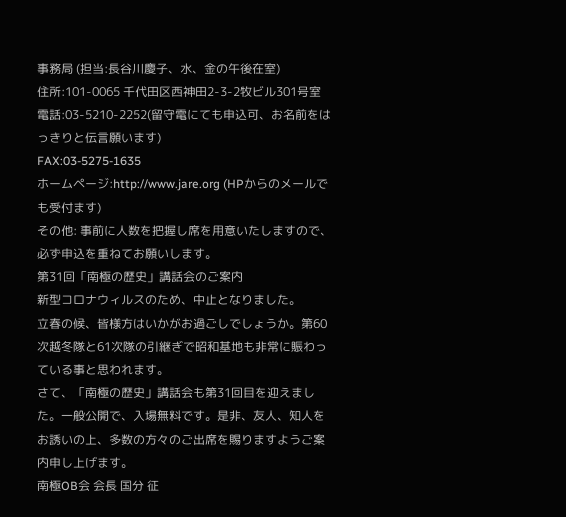事務局 (担当:長谷川慶子、水、金の午後在室)
住所:101-0065 千代田区西神田2-3-2牧ビル301号室
電話:03-5210-2252(留守電にても申込可、お名前をはっきりと伝言願います)
FAX:03-5275-1635
ホームページ:http://www.jare.org (HPからのメールでも受付ます)
その他: 事前に人数を把握し席を用意いたしますので、必ず申込を重ねてお願いします。
第31回「南極の歴史」講話会のご案内
新型コロナウィルスのため、中止となりました。
立春の候、皆様方はいかがお過ごしでしょうか。第60次越冬隊と61次隊の引継ぎで昭和基地も非常に賑わっている事と思われます。
さて、「南極の歴史」講話会も第31回目を迎えました。一般公開で、入場無料です。是非、友人、知人をお誘いの上、多数の方々のご出席を賜りますようご案内申し上げます。
南極OB会 会長 国分 征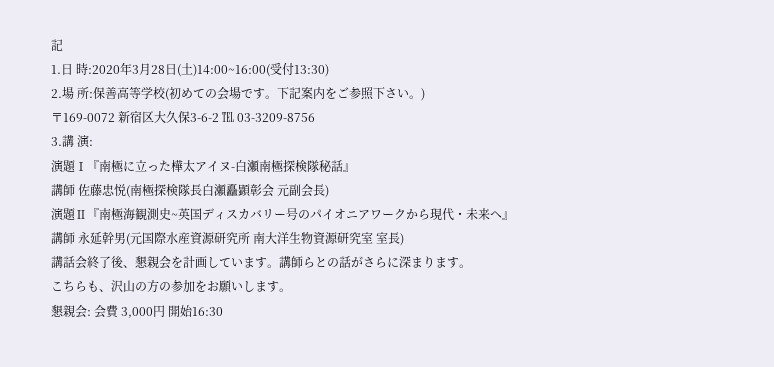記
1.日 時:2020年3月28日(土)14:00~16:00(受付13:30)
2.場 所:保善高等学校(初めての会場です。下記案内をご参照下さい。)
〒169-0072 新宿区大久保3-6-2 ℡ 03-3209-8756
3.講 演:
演題Ⅰ『南極に立った樺太アイヌ-白瀬南極探検隊秘話』
講師 佐藤忠悦(南極探検隊長白瀬矗顕彰会 元副会長)
演題Ⅱ『南極海観測史~英国ディスカバリー号のパイオニアワークから現代・未来へ』
講師 永延幹男(元国際水産資源研究所 南大洋生物資源研究室 室長)
講話会終了後、懇親会を計画しています。講師らとの話がさらに深まります。
こちらも、沢山の方の参加をお願いします。
懇親会: 会費 3,000円 開始16:30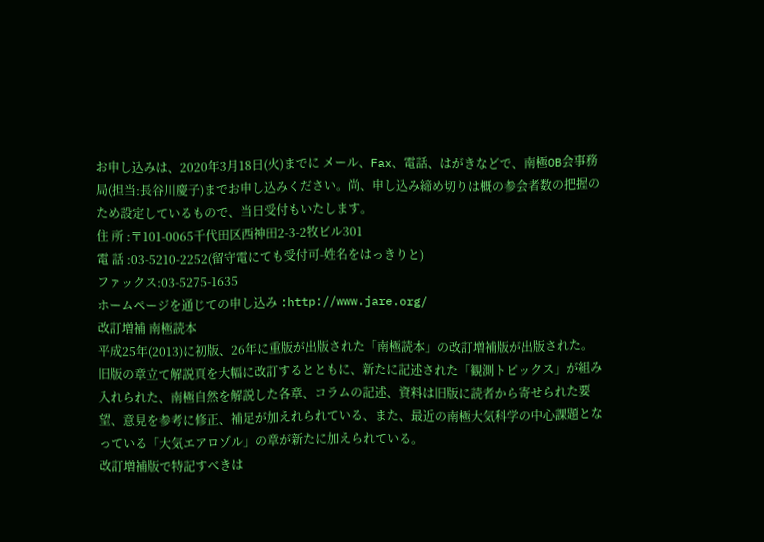お申し込みは、2020年3月18日(火)までに メール、Fax、電話、はがきなどで、南極OB会事務局(担当:長谷川慶子)までお申し込みください。尚、申し込み締め切りは概の参会者数の把握のため設定しているもので、当日受付もいたします。
住 所 :〒101-0065千代田区西神田2-3-2牧ビル301
電 話 :03-5210-2252(留守電にても受付可-姓名をはっきりと)
ファックス:03-5275-1635
ホームページを通じての申し込み :http://www.jare.org/
改訂増補 南極読本
平成25年(2013)に初版、26年に重版が出版された「南極読本」の改訂増補版が出版された。旧版の章立て解説頁を大幅に改訂するとともに、新たに記述された「観測トピックス」が組み入れられた、南極自然を解説した各章、コラムの記述、資料は旧版に読者から寄せられた要望、意見を参考に修正、補足が加えれられている、また、最近の南極大気科学の中心課題となっている「大気エアロゾル」の章が新たに加えられている。
改訂増補版で特記すべきは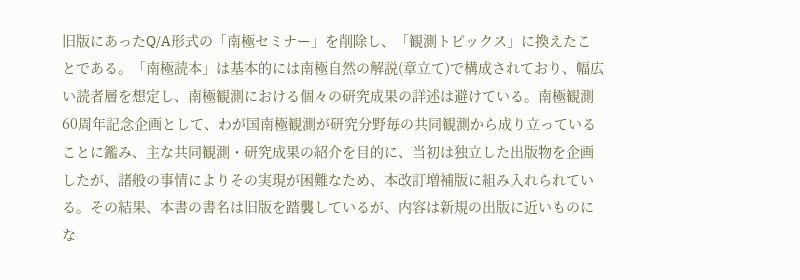旧版にあったQ/A形式の「南極セミナー」を削除し、「観測トピックス」に換えたことである。「南極読本」は基本的には南極自然の解説(章立て)で構成されており、幅広い読者層を想定し、南極観測における個々の研究成果の詳述は避けている。南極観測60周年記念企画として、わが国南極観測が研究分野毎の共同観測から成り立っていることに鑑み、主な共同観測・研究成果の紹介を目的に、当初は独立した出版物を企画したが、諸般の事情によりその実現が困難なため、本改訂増補版に組み入れられている。その結果、本書の書名は旧版を踏襲しているが、内容は新規の出版に近いものにな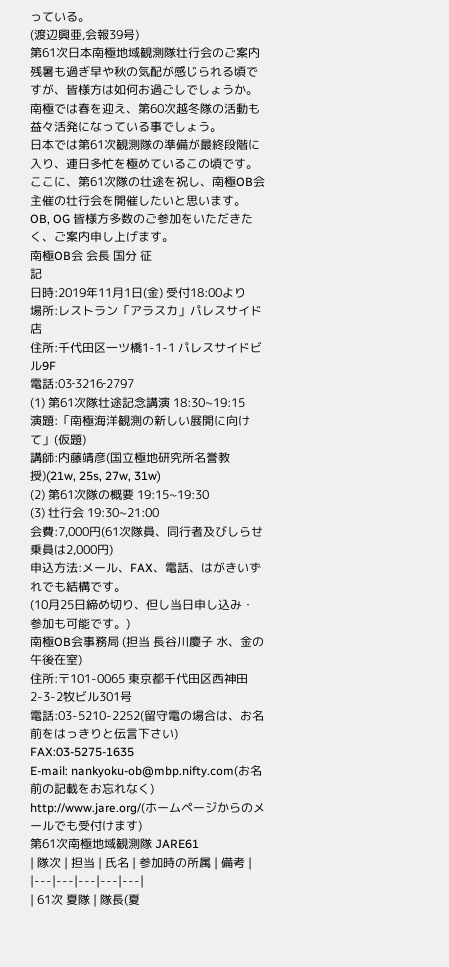っている。
(渡辺興亜,会報39号)
第61次日本南極地域観測隊壮行会のご案内
残暑も過ぎ早や秋の気配が感じられる頃ですが、皆様方は如何お過ごしでしょうか。南極では春を迎え、第60次越冬隊の活動も益々活発になっている事でしょう。
日本では第61次観測隊の準備が最終段階に入り、連日多忙を極めているこの頃です。ここに、第61次隊の壮途を祝し、南極OB会主催の壮行会を開催したいと思います。OB, OG 皆様方多数のご参加をいただきたく、ご案内申し上げます。
南極OB会 会長 国分 征
記
日時:2019年11月1日(金) 受付18:00より
場所:レストラン「アラスカ」パレスサイド店
住所:千代田区一ツ橋1-1-1 パレスサイドビル9F
電話:03‐3216‐2797
(1) 第61次隊壮途記念講演 18:30~19:15
演題:「南極海洋観測の新しい展開に向けて」(仮題)
講師:内藤靖彦(国立極地研究所名誉教授)(21w, 25s, 27w, 31w)
(2) 第61次隊の概要 19:15~19:30
(3) 壮行会 19:30~21:00
会費:7,000円(61次隊員、同行者及びしらせ乗員は2,000円)
申込方法:メール、FAX、電話、はがきいずれでも結構です。
(10月25日締め切り、但し当日申し込み・参加も可能です。)
南極OB会事務局 (担当 長谷川慶子 水、金の午後在室)
住所:〒101-0065 東京都千代田区西神田2-3-2牧ビル301号
電話:03-5210-2252(留守電の場合は、お名前をはっきりと伝言下さい)
FAX:03-5275-1635
E-mail: nankyoku-ob@mbp.nifty.com(お名前の記載をお忘れなく)
http://www.jare.org/(ホームページからのメールでも受付けます)
第61次南極地域観測隊 JARE61
| 隊次 | 担当 | 氏名 | 参加時の所属 | 備考 |
|---|---|---|---|---|
| 61次 夏隊 | 隊長(夏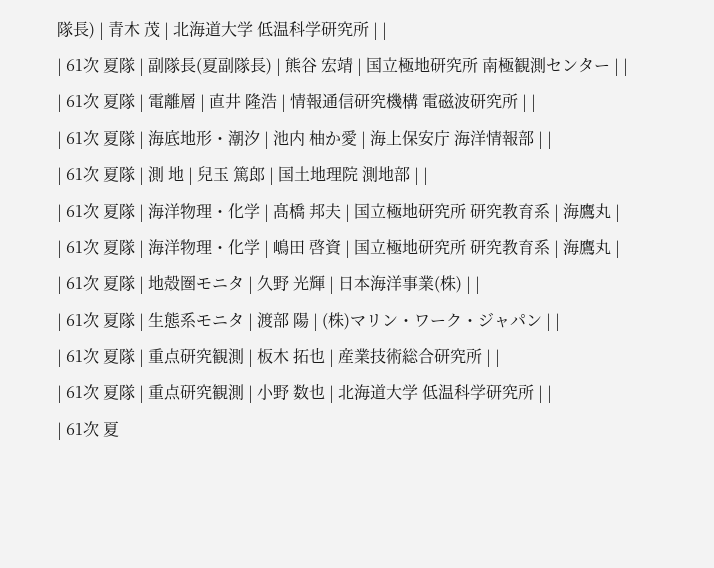隊長) | 青木 茂 | 北海道大学 低温科学研究所 | |
| 61次 夏隊 | 副隊長(夏副隊長) | 熊谷 宏靖 | 国立極地研究所 南極観測センター | |
| 61次 夏隊 | 電離層 | 直井 隆浩 | 情報通信研究機構 電磁波研究所 | |
| 61次 夏隊 | 海底地形・潮汐 | 池内 柚か愛 | 海上保安庁 海洋情報部 | |
| 61次 夏隊 | 測 地 | 兒玉 篤郎 | 国土地理院 測地部 | |
| 61次 夏隊 | 海洋物理・化学 | 髙橋 邦夫 | 国立極地研究所 研究教育系 | 海鷹丸 |
| 61次 夏隊 | 海洋物理・化学 | 嶋田 啓資 | 国立極地研究所 研究教育系 | 海鷹丸 |
| 61次 夏隊 | 地殻圏モニタ | 久野 光輝 | 日本海洋事業(株) | |
| 61次 夏隊 | 生態系モニタ | 渡部 陽 | (株)マリン・ワーク・ジャパン | |
| 61次 夏隊 | 重点研究観測 | 板木 拓也 | 産業技術総合研究所 | |
| 61次 夏隊 | 重点研究観測 | 小野 数也 | 北海道大学 低温科学研究所 | |
| 61次 夏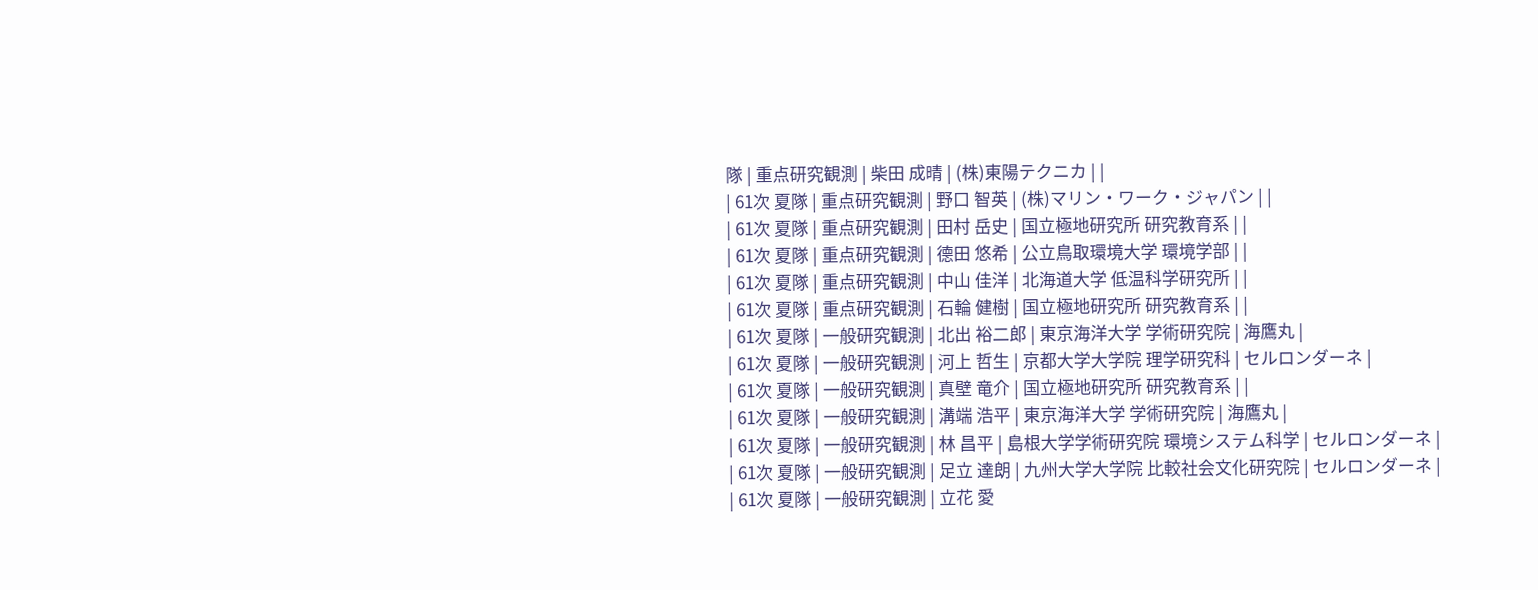隊 | 重点研究観測 | 柴田 成晴 | (株)東陽テクニカ | |
| 61次 夏隊 | 重点研究観測 | 野口 智英 | (株)マリン・ワーク・ジャパン | |
| 61次 夏隊 | 重点研究観測 | 田村 岳史 | 国立極地研究所 研究教育系 | |
| 61次 夏隊 | 重点研究観測 | 德田 悠希 | 公立鳥取環境大学 環境学部 | |
| 61次 夏隊 | 重点研究観測 | 中山 佳洋 | 北海道大学 低温科学研究所 | |
| 61次 夏隊 | 重点研究観測 | 石輪 健樹 | 国立極地研究所 研究教育系 | |
| 61次 夏隊 | 一般研究観測 | 北出 裕二郎 | 東京海洋大学 学術研究院 | 海鷹丸 |
| 61次 夏隊 | 一般研究観測 | 河上 哲生 | 京都大学大学院 理学研究科 | セルロンダーネ |
| 61次 夏隊 | 一般研究観測 | 真壁 竜介 | 国立極地研究所 研究教育系 | |
| 61次 夏隊 | 一般研究観測 | 溝端 浩平 | 東京海洋大学 学術研究院 | 海鷹丸 |
| 61次 夏隊 | 一般研究観測 | 林 昌平 | 島根大学学術研究院 環境システム科学 | セルロンダーネ |
| 61次 夏隊 | 一般研究観測 | 足立 達朗 | 九州大学大学院 比較社会文化研究院 | セルロンダーネ |
| 61次 夏隊 | 一般研究観測 | 立花 愛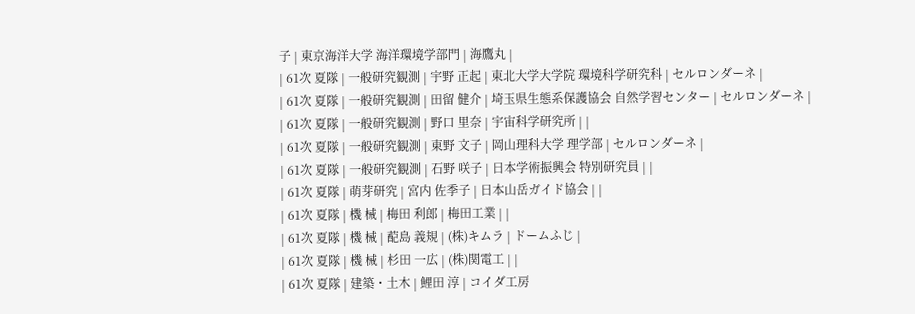子 | 東京海洋大学 海洋環境学部門 | 海鷹丸 |
| 61次 夏隊 | 一般研究観測 | 宇野 正起 | 東北大学大学院 環境科学研究科 | セルロンダーネ |
| 61次 夏隊 | 一般研究観測 | 田留 健介 | 埼玉県生態系保護協会 自然学習センター | セルロンダーネ |
| 61次 夏隊 | 一般研究観測 | 野口 里奈 | 宇宙科学研究所 | |
| 61次 夏隊 | 一般研究観測 | 東野 文子 | 岡山理科大学 理学部 | セルロンダーネ |
| 61次 夏隊 | 一般研究観測 | 石野 咲子 | 日本学術振興会 特別研究員 | |
| 61次 夏隊 | 萌芽研究 | 宮内 佐季子 | 日本山岳ガイド協会 | |
| 61次 夏隊 | 機 械 | 梅田 利郎 | 梅田工業 | |
| 61次 夏隊 | 機 械 | 蓜島 義規 | (株)キムラ | ドームふじ |
| 61次 夏隊 | 機 械 | 杉田 一広 | (株)関電工 | |
| 61次 夏隊 | 建築・土木 | 鯉田 淳 | コイダ工房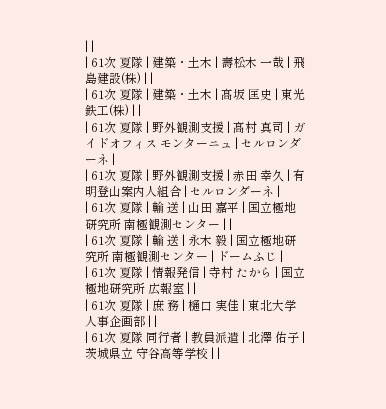| |
| 61次 夏隊 | 建築・土木 | 壽松木 一哉 | 飛島建設(株) | |
| 61次 夏隊 | 建築・土木 | 髙坂 匡史 | 東光鉄工(株) | |
| 61次 夏隊 | 野外観測支援 | 髙村 真司 | ガイドオフィス モンターニュ | セルロンダーネ |
| 61次 夏隊 | 野外観測支援 | 赤田 幸久 | 有明登山案内人組合 | セルロンダーネ |
| 61次 夏隊 | 輸 送 | 山田 嘉平 | 国立極地研究所 南極観測センター | |
| 61次 夏隊 | 輸 送 | 永木 毅 | 国立極地研究所 南極観測センター | ドームふじ |
| 61次 夏隊 | 情報発信 | 寺村 たから | 国立極地研究所 広報室 | |
| 61次 夏隊 | 庶 務 | 樋口 実佳 | 東北大学 人事企画部 | |
| 61次 夏隊 同行者 | 教員派遣 | 北澤 佑子 | 茨城県立 守谷高等学校 | |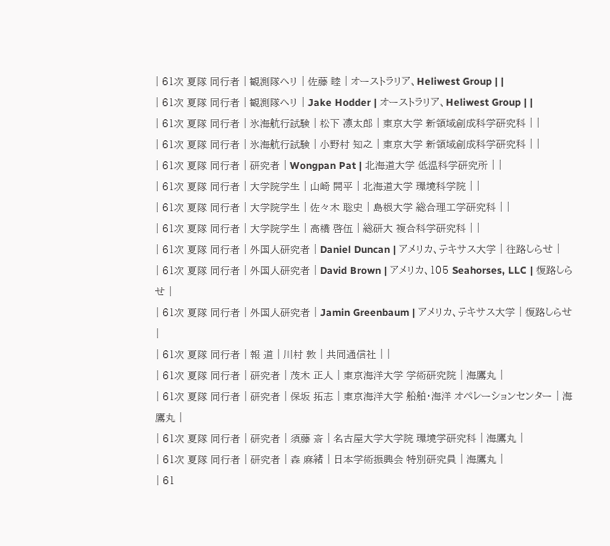| 61次 夏隊 同行者 | 観測隊ヘリ | 佐藤 睦 | オーストラリア、Heliwest Group | |
| 61次 夏隊 同行者 | 観測隊ヘリ | Jake Hodder | オーストラリア、Heliwest Group | |
| 61次 夏隊 同行者 | 氷海航行試験 | 松下 凛太郎 | 東京大学 新領域創成科学研究科 | |
| 61次 夏隊 同行者 | 氷海航行試験 | 小野村 知之 | 東京大学 新領域創成科学研究科 | |
| 61次 夏隊 同行者 | 研究者 | Wongpan Pat | 北海道大学 低温科学研究所 | |
| 61次 夏隊 同行者 | 大学院学生 | 山崎 開平 | 北海道大学 環境科学院 | |
| 61次 夏隊 同行者 | 大学院学生 | 佐々木 聡史 | 島根大学 総合理工学研究科 | |
| 61次 夏隊 同行者 | 大学院学生 | 高橋 啓伍 | 総研大 複合科学研究科 | |
| 61次 夏隊 同行者 | 外国人研究者 | Daniel Duncan | アメリカ、テキサス大学 | 往路しらせ |
| 61次 夏隊 同行者 | 外国人研究者 | David Brown | アメリカ、105 Seahorses, LLC | 復路しらせ |
| 61次 夏隊 同行者 | 外国人研究者 | Jamin Greenbaum | アメリカ、テキサス大学 | 復路しらせ |
| 61次 夏隊 同行者 | 報 道 | 川村 敦 | 共同通信社 | |
| 61次 夏隊 同行者 | 研究者 | 茂木 正人 | 東京海洋大学 学術研究院 | 海鷹丸 |
| 61次 夏隊 同行者 | 研究者 | 保坂 拓志 | 東京海洋大学 船舶・海洋 オペレーションセンター | 海鷹丸 |
| 61次 夏隊 同行者 | 研究者 | 須藤 斎 | 名古屋大学大学院 環境学研究科 | 海鷹丸 |
| 61次 夏隊 同行者 | 研究者 | 森 麻緒 | 日本学術振興会 特別研究員 | 海鷹丸 |
| 61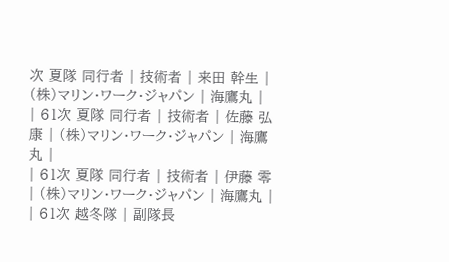次 夏隊 同行者 | 技術者 | 来田 幹生 | (株)マリン・ワーク・ジャパン | 海鷹丸 |
| 61次 夏隊 同行者 | 技術者 | 佐藤 弘康 | (株)マリン・ワーク・ジャパン | 海鷹丸 |
| 61次 夏隊 同行者 | 技術者 | 伊藤 零 | (株)マリン・ワーク・ジャパン | 海鷹丸 |
| 61次 越冬隊 | 副隊長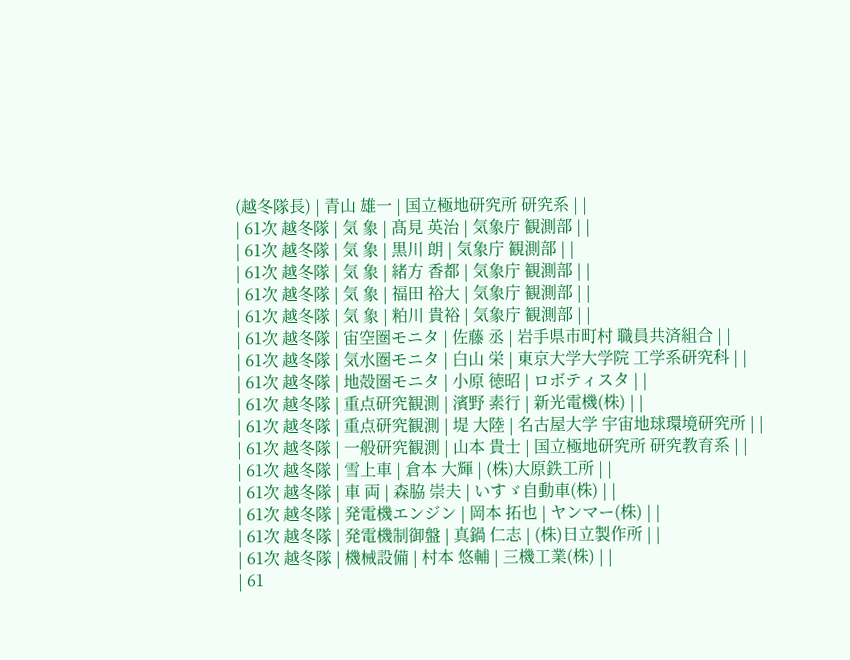(越冬隊長) | 青山 雄一 | 国立極地研究所 研究系 | |
| 61次 越冬隊 | 気 象 | 髙見 英治 | 気象庁 観測部 | |
| 61次 越冬隊 | 気 象 | 黒川 朗 | 気象庁 観測部 | |
| 61次 越冬隊 | 気 象 | 緒方 香都 | 気象庁 観測部 | |
| 61次 越冬隊 | 気 象 | 福田 裕大 | 気象庁 観測部 | |
| 61次 越冬隊 | 気 象 | 粕川 貴裕 | 気象庁 観測部 | |
| 61次 越冬隊 | 宙空圏モニタ | 佐藤 丞 | 岩手県市町村 職員共済組合 | |
| 61次 越冬隊 | 気水圏モニタ | 白山 栄 | 東京大学大学院 工学系研究科 | |
| 61次 越冬隊 | 地殻圏モニタ | 小原 徳昭 | ロボティスタ | |
| 61次 越冬隊 | 重点研究観測 | 濱野 素行 | 新光電機(株) | |
| 61次 越冬隊 | 重点研究観測 | 堤 大陸 | 名古屋大学 宇宙地球環境研究所 | |
| 61次 越冬隊 | 一般研究観測 | 山本 貴士 | 国立極地研究所 研究教育系 | |
| 61次 越冬隊 | 雪上車 | 倉本 大輝 | (株)大原鉄工所 | |
| 61次 越冬隊 | 車 両 | 森脇 崇夫 | いすゞ自動車(株) | |
| 61次 越冬隊 | 発電機エンジン | 岡本 拓也 | ヤンマー(株) | |
| 61次 越冬隊 | 発電機制御盤 | 真鍋 仁志 | (株)日立製作所 | |
| 61次 越冬隊 | 機械設備 | 村本 悠輔 | 三機工業(株) | |
| 61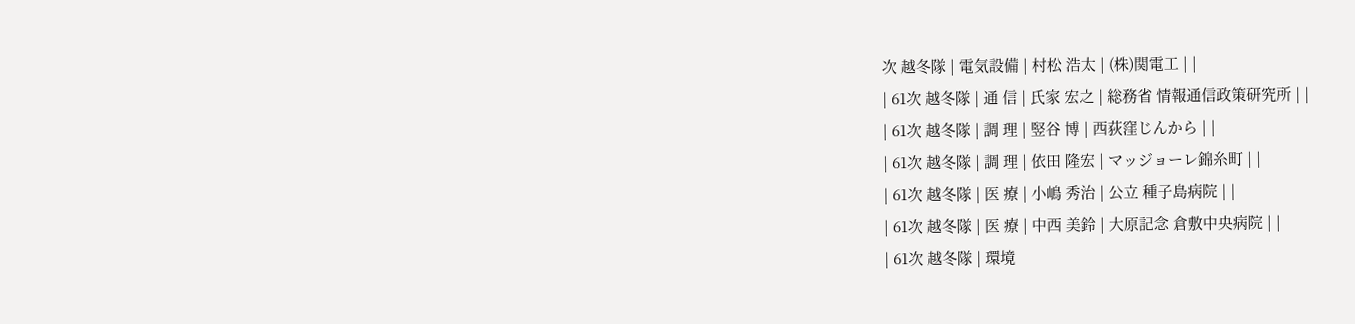次 越冬隊 | 電気設備 | 村松 浩太 | (株)関電工 | |
| 61次 越冬隊 | 通 信 | 氏家 宏之 | 総務省 情報通信政策研究所 | |
| 61次 越冬隊 | 調 理 | 竪谷 博 | 西荻窪じんから | |
| 61次 越冬隊 | 調 理 | 依田 隆宏 | マッジョーレ錦糸町 | |
| 61次 越冬隊 | 医 療 | 小嶋 秀治 | 公立 種子島病院 | |
| 61次 越冬隊 | 医 療 | 中西 美鈴 | 大原記念 倉敷中央病院 | |
| 61次 越冬隊 | 環境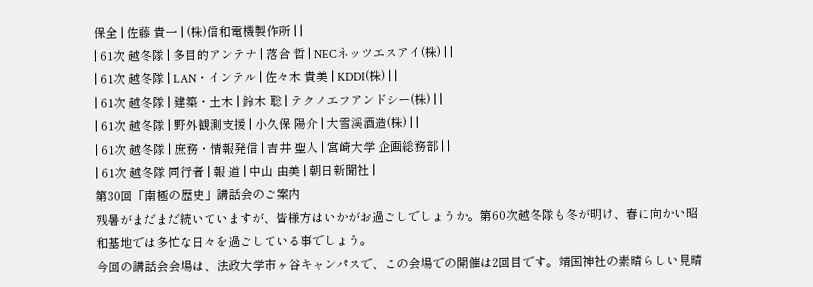保全 | 佐藤 貴一 | (株)信和電機製作所 | |
| 61次 越冬隊 | 多目的アンテナ | 落合 哲 | NECネッツエスアイ(株) | |
| 61次 越冬隊 | LAN・インテル | 佐々木 貴美 | KDDI(株) | |
| 61次 越冬隊 | 建築・土木 | 鈴木 聡 | テクノエフアンドシー(株) | |
| 61次 越冬隊 | 野外観測支援 | 小久保 陽介 | 大雪渓酒造(株) | |
| 61次 越冬隊 | 庶務・情報発信 | 吉井 聖人 | 宮崎大学 企画総務部 | |
| 61次 越冬隊 同行者 | 報 道 | 中山 由美 | 朝日新聞社 |
第30回「南極の歴史」講話会のご案内
残暑がまだまだ続いていますが、皆様方はいかがお過ごしでしょうか。第60次越冬隊も冬が明け、春に向かい昭和基地では多忙な日々を過ごしている事でしょう。
今回の講話会会場は、法政大学市ヶ谷キャンパスで、この会場での開催は2回目です。靖国神社の素晴らしい見晴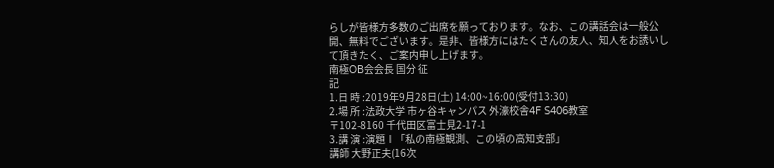らしが皆様方多数のご出席を願っております。なお、この講話会は一般公開、無料でございます。是非、皆様方にはたくさんの友人、知人をお誘いして頂きたく、ご案内申し上げます。
南極OB会会長 国分 征
記
1.日 時 :2019年9月28日(土) 14:00~16:00(受付13:30)
2.場 所 :法政大学 市ヶ谷キャンパス 外濠校舎4F S406教室
〒102-8160 千代田区富士見2-17-1
3.講 演 :演題Ⅰ「私の南極観測、この頃の高知支部」
講師 大野正夫(16次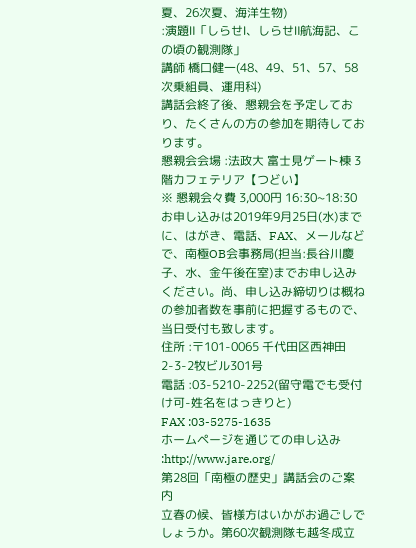夏、26次夏、海洋生物)
:演題Ⅱ「しらせⅠ、しらせⅡ航海記、この頃の観測隊」
講師 橋口健一(48、49、51、57、58次乗組員、運用科)
講話会終了後、懇親会を予定しており、たくさんの方の参加を期待しております。
懇親会会場 :法政大 富士見ゲート棟 3階カフェテリア【つどい】
※ 懇親会々費 3,000円 16:30~18:30
お申し込みは2019年9月25日(水)までに、はがき、電話、FAX、メールなどで、南極OB会事務局(担当:長谷川慶子、水、金午後在室)までお申し込みください。尚、申し込み締切りは概ねの参加者数を事前に把握するもので、当日受付も致します。
住所 :〒101-0065 千代田区西神田2-3-2牧ビル301号
電話 :03-5210-2252(留守電でも受付け可-姓名をはっきりと)
FAX :03-5275-1635
ホームページを通じての申し込み :http://www.jare.org/
第28回「南極の歴史」講話会のご案内
立春の候、皆様方はいかがお過ごしでしょうか。第60次観測隊も越冬成立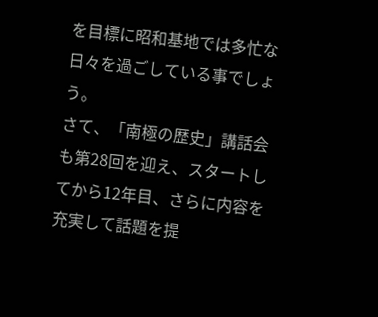を目標に昭和基地では多忙な日々を過ごしている事でしょう。
さて、「南極の歴史」講話会も第28回を迎え、スタートしてから12年目、さらに内容を充実して話題を提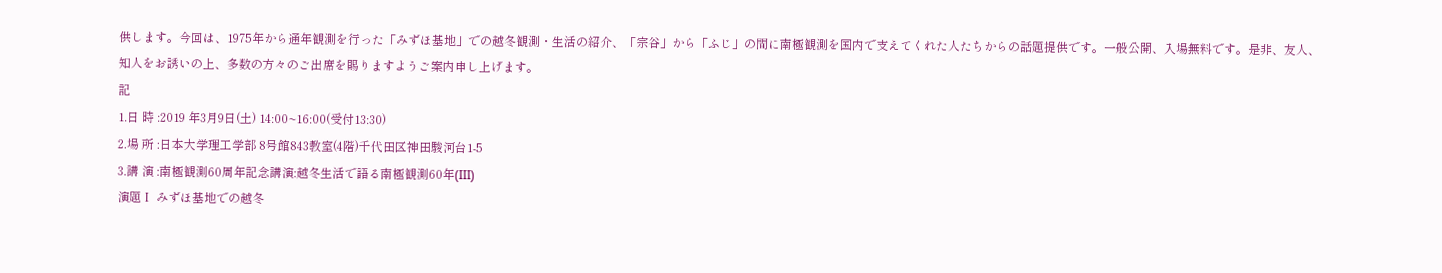供します。今回は、1975年から通年観測を行った「みずほ基地」での越冬観測・生活の紹介、「宗谷」から「ふじ」の間に南極観測を国内で支えてくれた人たちからの話題提供です。一般公開、入場無料です。是非、友人、知人をお誘いの上、多数の方々のご出席を賜りますようご案内申し上げます。
記
1.日 時 :2019 年3月9日(土) 14:00~16:00(受付13:30)
2.場 所 :日本大学理工学部 8号館843教室(4階)千代田区神田駿河台1-5
3.講 演 :南極観測60周年記念講演:越冬生活で語る南極観測60年(III)
演題Ⅰ みずほ基地での越冬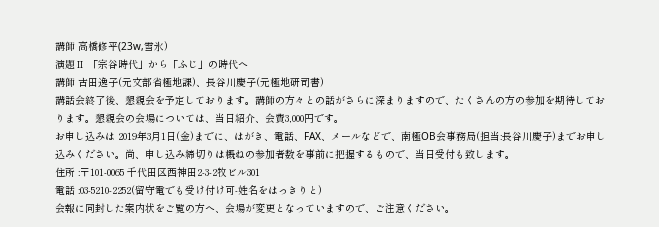講師 高橋修平(23w,雪氷)
演題Ⅱ 「宗谷時代」から「ふじ」の時代へ
講師 古田逸子(元文部省極地課)、長谷川慶子(元極地研司書)
講話会終了後、懇親会を予定しております。講師の方々との話がさらに深まりますので、たくさんの方の参加を期待しております。懇親会の会場については、当日紹介、会費3,000円です。
お申し込みは 2019年3月1日(金)までに、はがき、電話、FAX、メールなどで、南極OB会事務局(担当:長谷川慶子)までお申し込みください。尚、申し込み締切りは概ねの参加者数を事前に把握するもので、当日受付も致します。
住所 :〒101-0065 千代田区西神田2-3-2牧ビル301
電話 :03-5210-2252(留守電でも受け付け可-姓名をはっきりと)
会報に同封した案内状をご覧の方へ、会場が変更となっていますので、ご注意ください。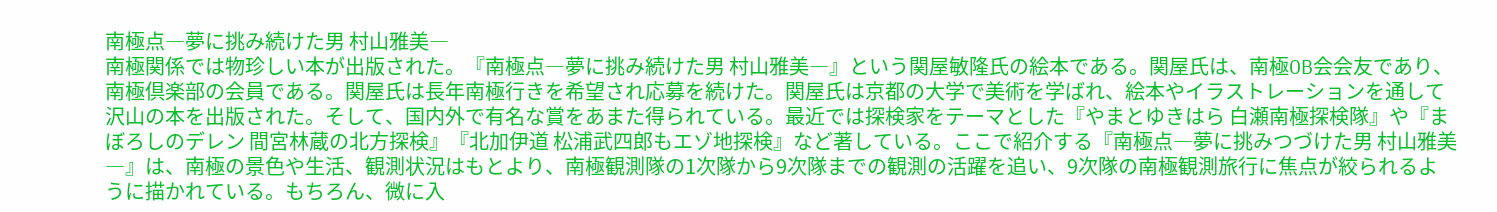南極点―夢に挑み続けた男 村山雅美―
南極関係では物珍しい本が出版された。『南極点―夢に挑み続けた男 村山雅美―』という関屋敏隆氏の絵本である。関屋氏は、南極OB会会友であり、南極倶楽部の会員である。関屋氏は長年南極行きを希望され応募を続けた。関屋氏は京都の大学で美術を学ばれ、絵本やイラストレーションを通して沢山の本を出版された。そして、国内外で有名な賞をあまた得られている。最近では探検家をテーマとした『やまとゆきはら 白瀬南極探検隊』や『まぼろしのデレン 間宮林蔵の北方探検』『北加伊道 松浦武四郎もエゾ地探検』など著している。ここで紹介する『南極点―夢に挑みつづけた男 村山雅美―』は、南極の景色や生活、観測状況はもとより、南極観測隊の1次隊から9次隊までの観測の活躍を追い、9次隊の南極観測旅行に焦点が絞られるように描かれている。もちろん、微に入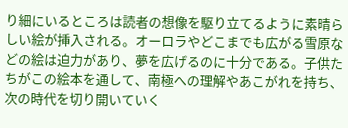り細にいるところは読者の想像を駆り立てるように素晴らしい絵が挿入される。オーロラやどこまでも広がる雪原などの絵は迫力があり、夢を広げるのに十分である。子供たちがこの絵本を通して、南極への理解やあこがれを持ち、次の時代を切り開いていく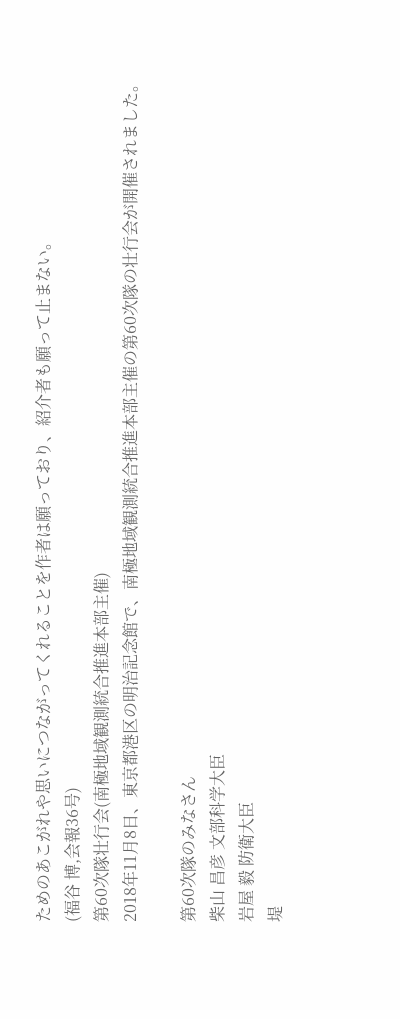ためのあこがれや思いにつながってくれることを作者は願っており、紹介者も願って止まない。
(福谷 博,会報36号)
第60次隊壮行会(南極地域観測統合推進本部主催)
2018年11月8日、東京都港区の明治記念館で、南極地域観測統合推進本部主催の第60次隊の壮行会が開催されました。

第60次隊のみなさん
柴山 昌彦 文部科学大臣
岩屋 毅 防衛大臣
堤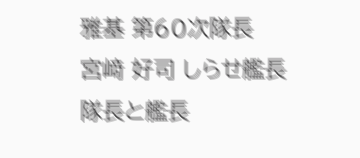雅基 第60次隊長
宮﨑 好司 しらせ艦長
隊長と艦長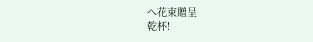へ花束贈呈
乾杯!